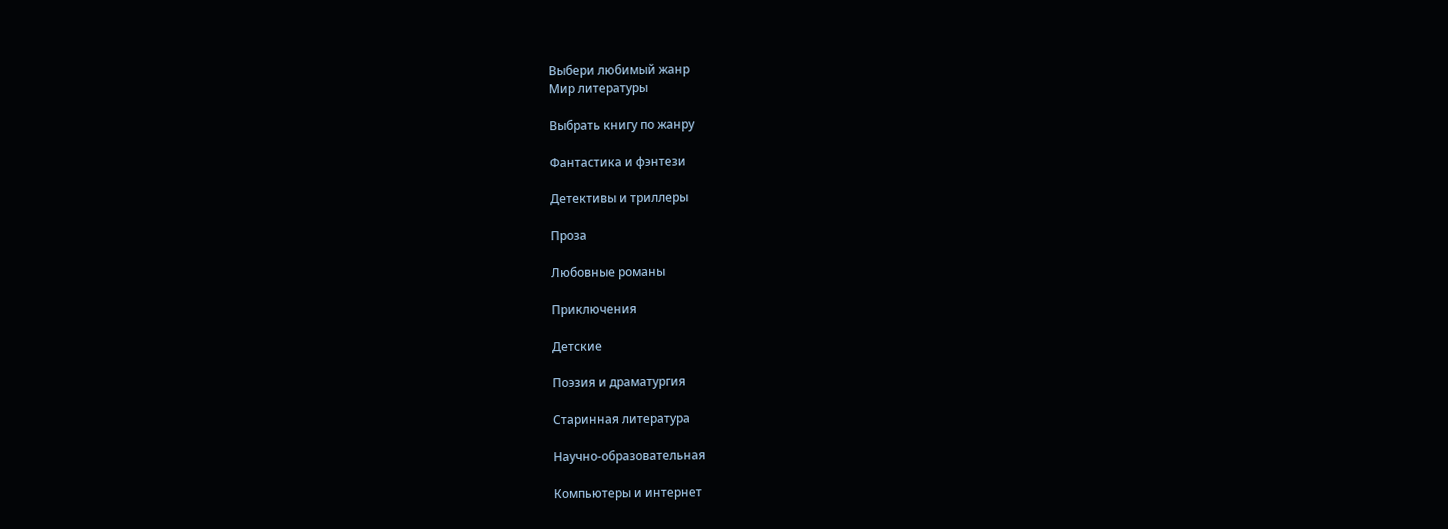Выбери любимый жанр
Мир литературы

Выбрать книгу по жанру

Фантастика и фэнтези

Детективы и триллеры

Проза

Любовные романы

Приключения

Детские

Поэзия и драматургия

Старинная литература

Научно-образовательная

Компьютеры и интернет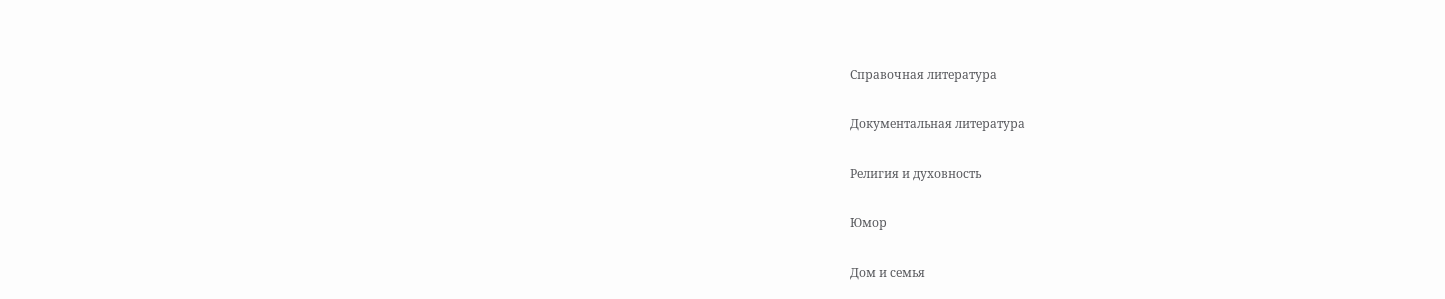Справочная литература

Документальная литература

Религия и духовность

Юмор

Дом и семья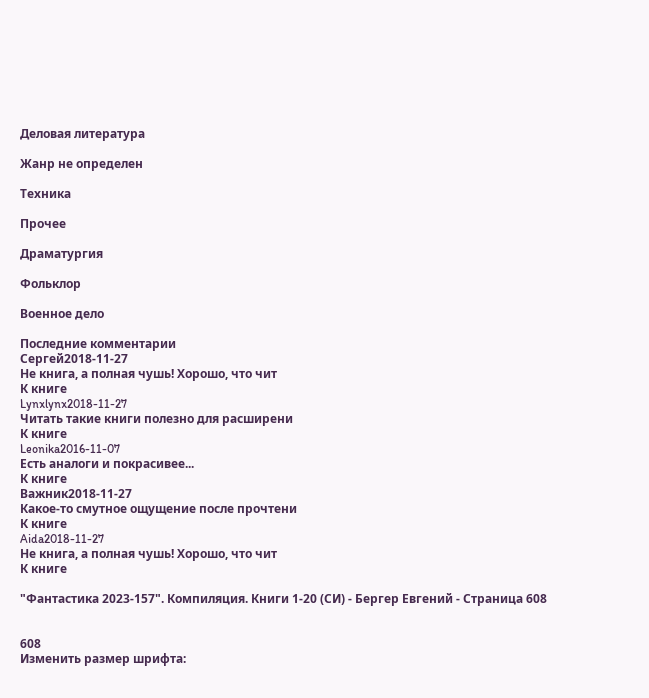Деловая литература

Жанр не определен

Техника

Прочее

Драматургия

Фольклор

Военное дело

Последние комментарии
Сергей2018-11-27
Не книга, а полная чушь! Хорошо, что чит
К книге
Lynxlynx2018-11-27
Читать такие книги полезно для расширени
К книге
Leonika2016-11-07
Есть аналоги и покрасивее...
К книге
Важник2018-11-27
Какое-то смутное ощущение после прочтени
К книге
Aida2018-11-27
Не книга, а полная чушь! Хорошо, что чит
К книге

"Фантастика 2023-157". Компиляция. Книги 1-20 (СИ) - Бергер Евгений - Страница 608


608
Изменить размер шрифта: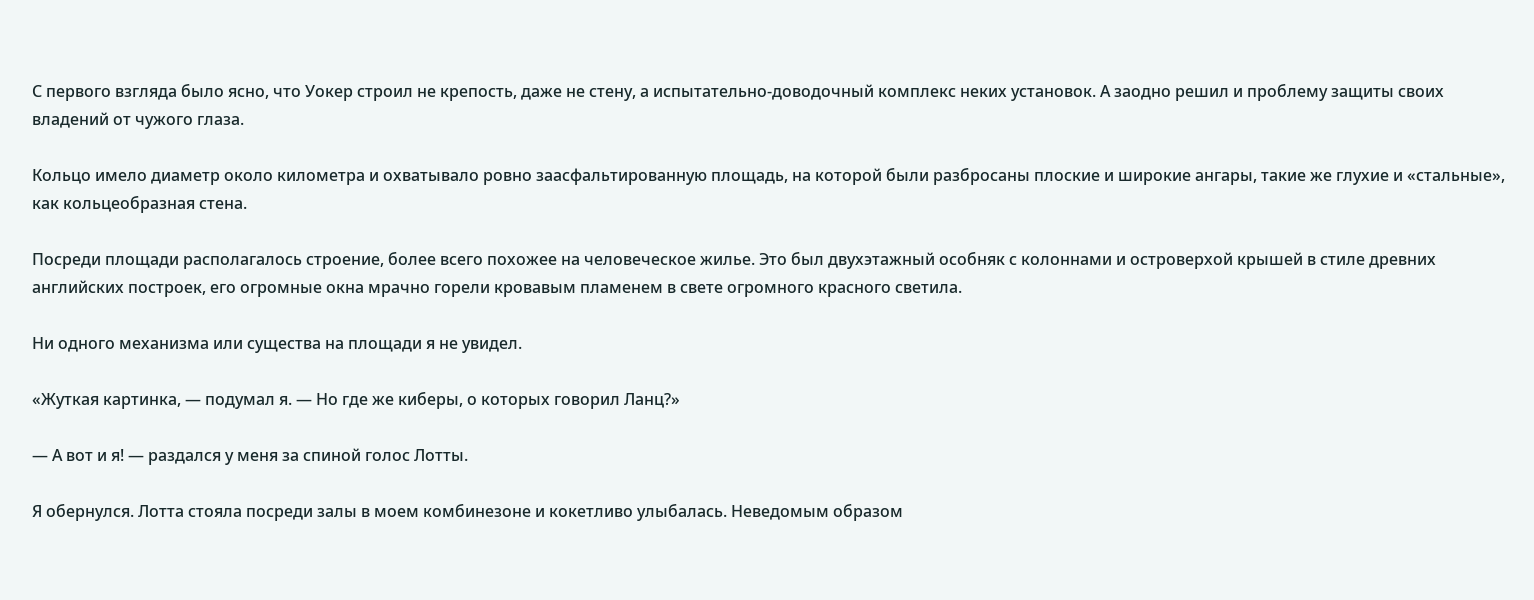С первого взгляда было ясно, что Уокер строил не крепость, даже не стену, а испытательно-доводочный комплекс неких установок. А заодно решил и проблему защиты своих владений от чужого глаза.

Кольцо имело диаметр около километра и охватывало ровно заасфальтированную площадь, на которой были разбросаны плоские и широкие ангары, такие же глухие и «стальные», как кольцеобразная стена.

Посреди площади располагалось строение, более всего похожее на человеческое жилье. Это был двухэтажный особняк с колоннами и островерхой крышей в стиле древних английских построек, его огромные окна мрачно горели кровавым пламенем в свете огромного красного светила.

Ни одного механизма или существа на площади я не увидел.

«Жуткая картинка, — подумал я. — Но где же киберы, о которых говорил Ланц?»

— А вот и я! — раздался у меня за спиной голос Лотты.

Я обернулся. Лотта стояла посреди залы в моем комбинезоне и кокетливо улыбалась. Неведомым образом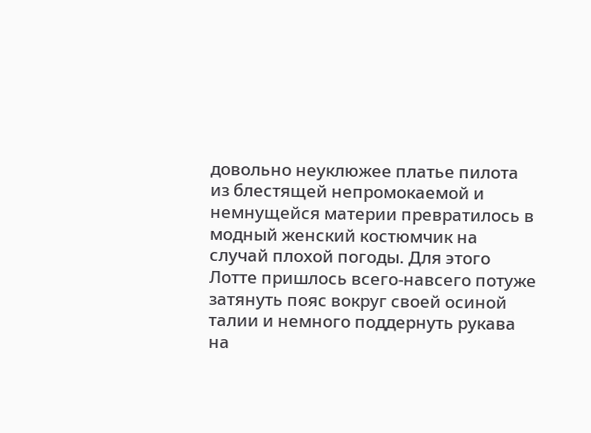довольно неуклюжее платье пилота из блестящей непромокаемой и немнущейся материи превратилось в модный женский костюмчик на случай плохой погоды. Для этого Лотте пришлось всего-навсего потуже затянуть пояс вокруг своей осиной талии и немного поддернуть рукава на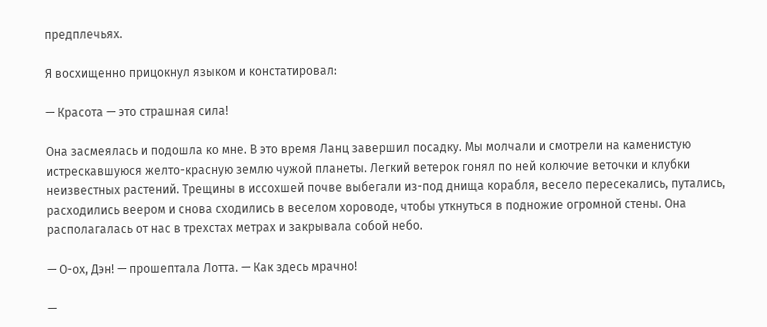предплечьях.

Я восхищенно прицокнул языком и констатировал:

— Красота — это страшная сила!

Она засмеялась и подошла ко мне. В это время Ланц завершил посадку. Мы молчали и смотрели на каменистую истрескавшуюся желто-красную землю чужой планеты. Легкий ветерок гонял по ней колючие веточки и клубки неизвестных растений. Трещины в иссохшей почве выбегали из-под днища корабля, весело пересекались, путались, расходились веером и снова сходились в веселом хороводе, чтобы уткнуться в подножие огромной стены. Она располагалась от нас в трехстах метрах и закрывала собой небо.

— О-ох, Дэн! — прошептала Лотта. — Как здесь мрачно!

—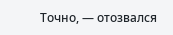Точно, — отозвался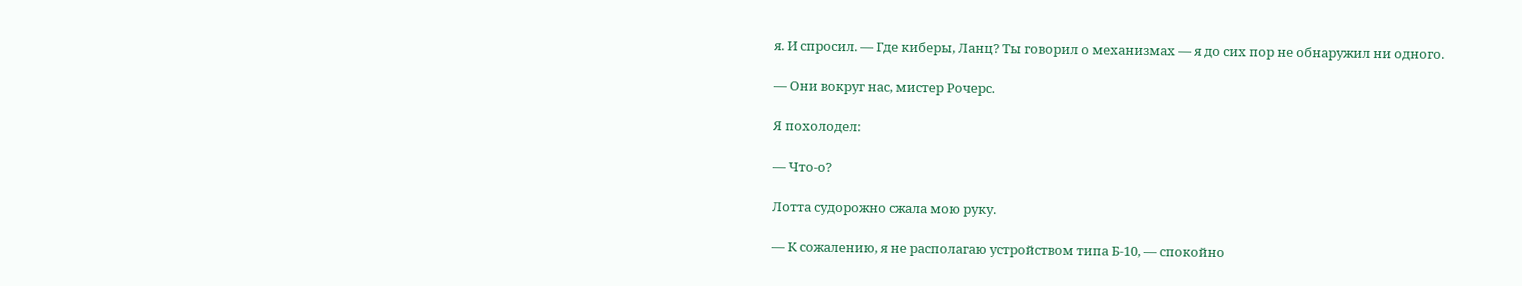я. И спросил. — Где киберы, Ланц? Ты говорил о механизмах — я до сих пор не обнаружил ни одного.

— Они вокруг нас, мистер Рочерс.

Я похолодел:

— Что-о?

Лотта судорожно сжала мою руку.

— К сожалению, я не располагаю устройством типа Б-10, — спокойно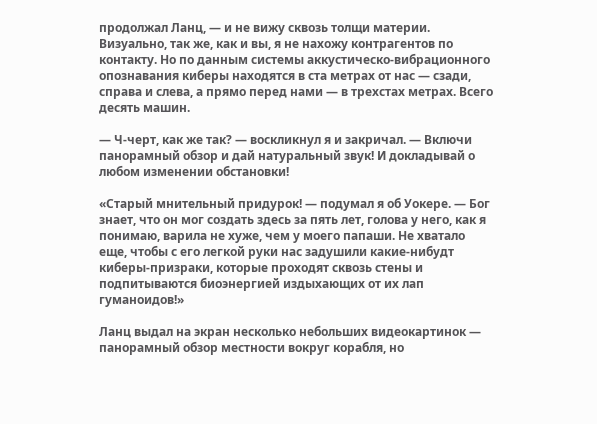продолжал Ланц, — и не вижу сквозь толщи материи. Визуально, так же, как и вы, я не нахожу контрагентов по контакту. Но по данным системы аккустическо-вибрационного опознавания киберы находятся в ста метрах от нас — сзади, справа и слева, а прямо перед нами — в трехстах метрах. Всего десять машин.

— Ч-черт, как же так? — воскликнул я и закричал. — Включи панорамный обзор и дай натуральный звук! И докладывай о любом изменении обстановки!

«Старый мнительный придурок! — подумал я об Уокере. — Бог знает, что он мог создать здесь за пять лет, голова у него, как я понимаю, варила не хуже, чем у моего папаши. Не хватало еще, чтобы с его легкой руки нас задушили какие-нибудт киберы-призраки, которые проходят сквозь стены и подпитываются биоэнергией издыхающих от их лап гуманоидов!»

Ланц выдал на экран несколько небольших видеокартинок — панорамный обзор местности вокруг корабля, но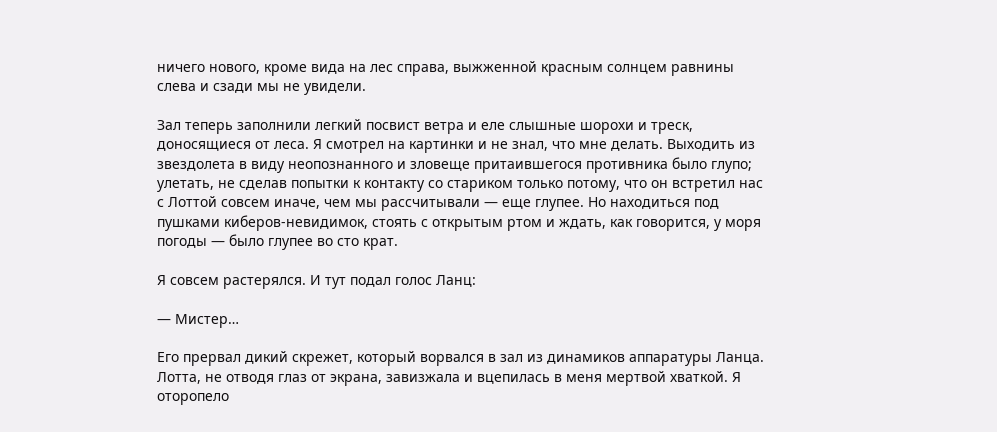ничего нового, кроме вида на лес справа, выжженной красным солнцем равнины слева и сзади мы не увидели.

Зал теперь заполнили легкий посвист ветра и еле слышные шорохи и треск, доносящиеся от леса. Я смотрел на картинки и не знал, что мне делать. Выходить из звездолета в виду неопознанного и зловеще притаившегося противника было глупо; улетать, не сделав попытки к контакту со стариком только потому, что он встретил нас с Лоттой совсем иначе, чем мы рассчитывали — еще глупее. Но находиться под пушками киберов-невидимок, стоять с открытым ртом и ждать, как говорится, у моря погоды — было глупее во сто крат.

Я совсем растерялся. И тут подал голос Ланц:

— Мистер…

Его прервал дикий скрежет, который ворвался в зал из динамиков аппаратуры Ланца. Лотта, не отводя глаз от экрана, завизжала и вцепилась в меня мертвой хваткой. Я оторопело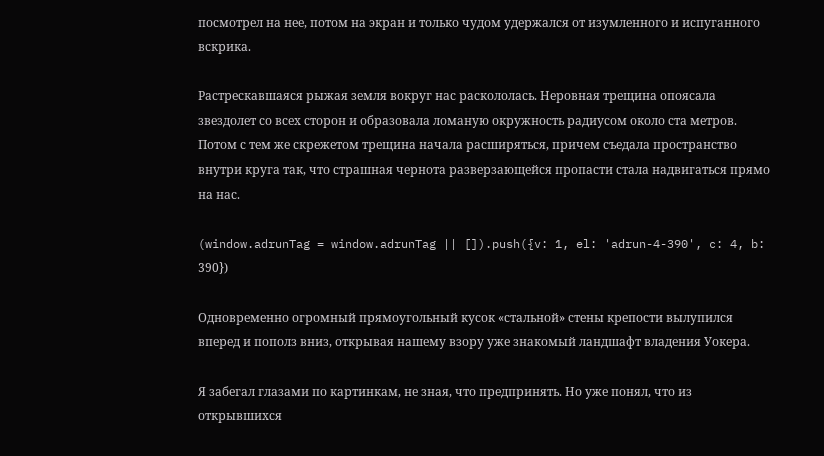посмотрел на нее, потом на экран и только чудом удержался от изумленного и испуганного вскрика.

Растрескавшаяся рыжая земля вокруг нас раскололась. Неровная трещина опоясала звездолет со всех сторон и образовала ломаную окружность радиусом около ста метров. Потом с тем же скрежетом трещина начала расширяться, причем съедала пространство внутри круга так, что страшная чернота разверзающейся пропасти стала надвигаться прямо на нас.

(window.adrunTag = window.adrunTag || []).push({v: 1, el: 'adrun-4-390', c: 4, b: 390})

Одновременно огромный прямоугольный кусок «стальной» стены крепости вылупился вперед и пополз вниз, открывая нашему взору уже знакомый ландшафт владения Уокера.

Я забегал глазами по картинкам, не зная, что предпринять. Но уже понял, что из открывшихся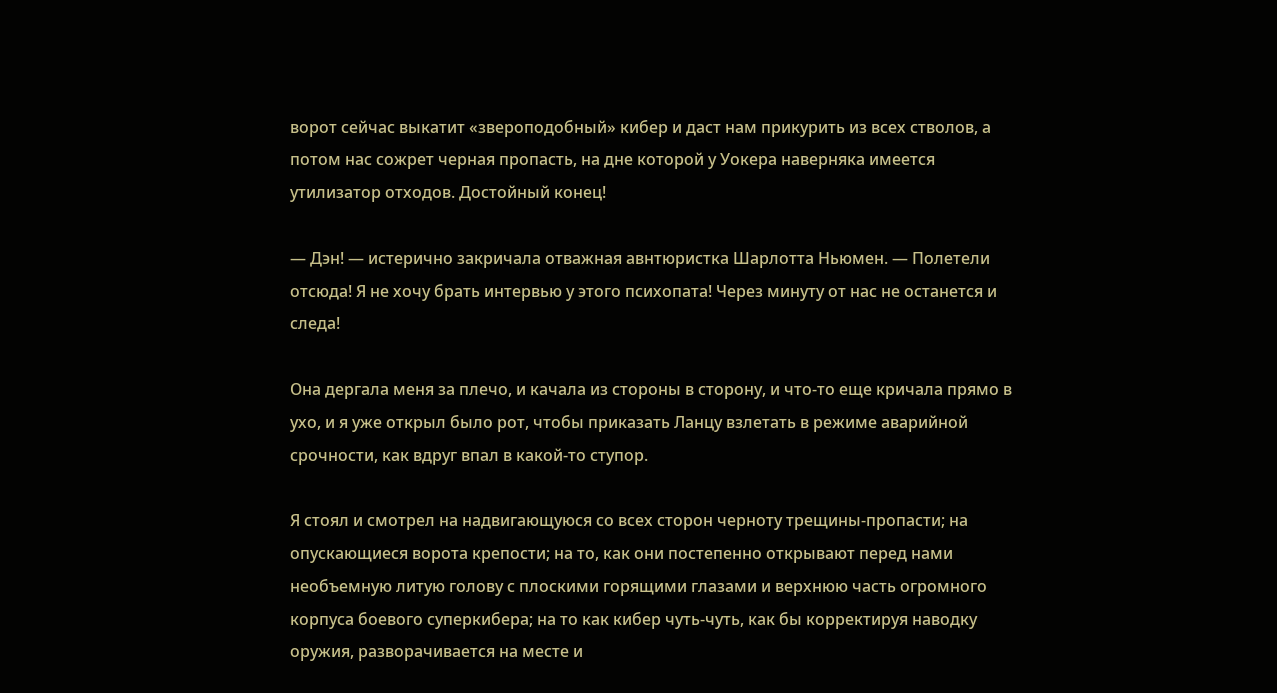ворот сейчас выкатит «звероподобный» кибер и даст нам прикурить из всех стволов, а потом нас сожрет черная пропасть, на дне которой у Уокера наверняка имеется утилизатор отходов. Достойный конец!

— Дэн! — истерично закричала отважная авнтюристка Шарлотта Ньюмен. — Полетели отсюда! Я не хочу брать интервью у этого психопата! Через минуту от нас не останется и следа!

Она дергала меня за плечо, и качала из стороны в сторону, и что-то еще кричала прямо в ухо, и я уже открыл было рот, чтобы приказать Ланцу взлетать в режиме аварийной срочности, как вдруг впал в какой-то ступор.

Я стоял и смотрел на надвигающуюся со всех сторон черноту трещины-пропасти; на опускающиеся ворота крепости; на то, как они постепенно открывают перед нами необъемную литую голову с плоскими горящими глазами и верхнюю часть огромного корпуса боевого суперкибера; на то как кибер чуть-чуть, как бы корректируя наводку оружия, разворачивается на месте и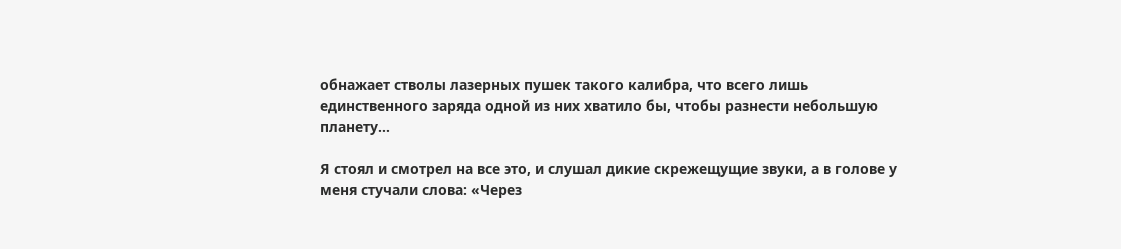обнажает стволы лазерных пушек такого калибра, что всего лишь единственного заряда одной из них хватило бы, чтобы разнести небольшую планету…

Я стоял и смотрел на все это, и слушал дикие скрежещущие звуки, а в голове у меня стучали слова: «Через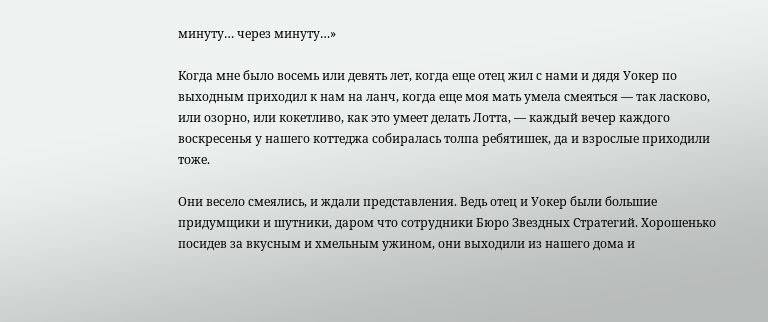минуту… через минуту…»

Когда мне было восемь или девять лет, когда еще отец жил с нами и дядя Уокер по выходным приходил к нам на ланч, когда еще моя мать умела смеяться — так ласково, или озорно, или кокетливо, как это умеет делать Лотта, — каждый вечер каждого воскресенья у нашего коттеджа собиралась толпа ребятишек, да и взрослые приходили тоже.

Они весело смеялись, и ждали представления. Ведь отец и Уокер были большие придумщики и шутники, даром что сотрудники Бюро Звездных Стратегий. Хорошенько посидев за вкусным и хмельным ужином, они выходили из нашего дома и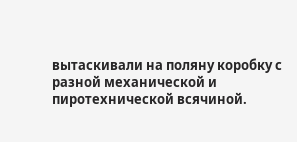вытаскивали на поляну коробку с разной механической и пиротехнической всячиной.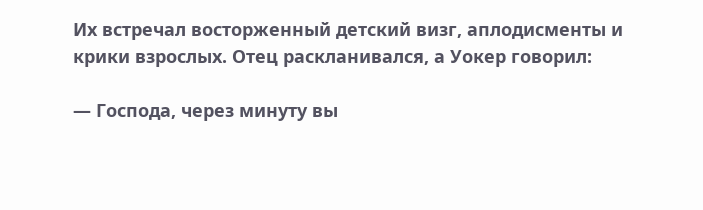Их встречал восторженный детский визг, аплодисменты и крики взрослых. Отец раскланивался, а Уокер говорил:

— Господа, через минуту вы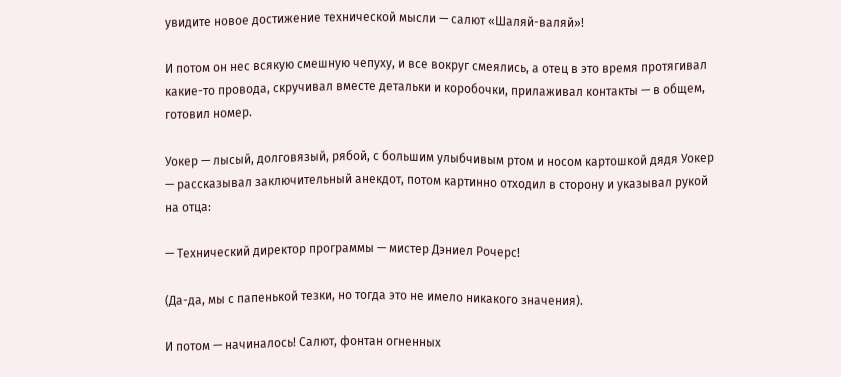увидите новое достижение технической мысли — салют «Шаляй-валяй»!

И потом он нес всякую смешную чепуху, и все вокруг смеялись, а отец в это время протягивал какие-то провода, скручивал вместе детальки и коробочки, прилаживал контакты — в общем, готовил номер.

Уокер — лысый, долговязый, рябой, с большим улыбчивым ртом и носом картошкой дядя Уокер — рассказывал заключительный анекдот, потом картинно отходил в сторону и указывал рукой на отца:

— Технический директор программы — мистер Дэниел Рочерс!

(Да-да, мы с папенькой тезки, но тогда это не имело никакого значения).

И потом — начиналось! Салют, фонтан огненных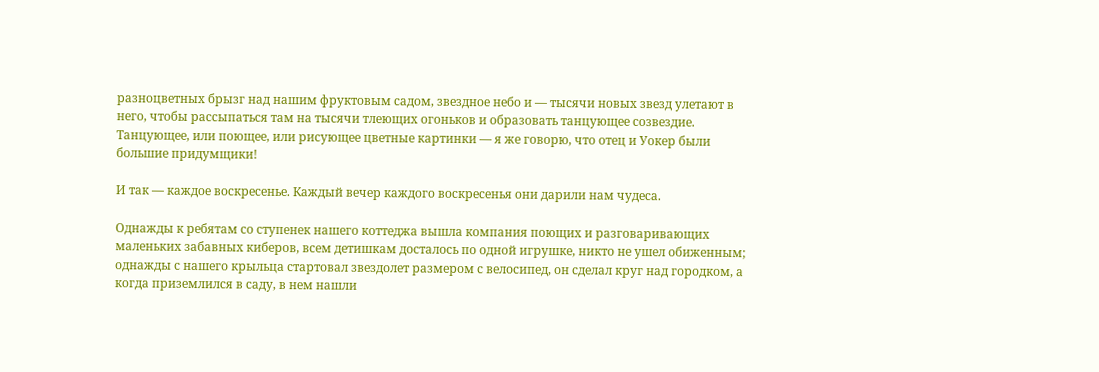разноцветных брызг над нашим фруктовым садом, звездное небо и — тысячи новых звезд улетают в него, чтобы рассыпаться там на тысячи тлеющих огоньков и образовать танцующее созвездие. Танцующее, или поющее, или рисующее цветные картинки — я же говорю, что отец и Уокер были большие придумщики!

И так — каждое воскресенье. Каждый вечер каждого воскресенья они дарили нам чудеса.

Однажды к ребятам со ступенек нашего коттеджа вышла компания поющих и разговаривающих маленьких забавных киберов, всем детишкам досталось по одной игрушке, никто не ушел обиженным; однажды с нашего крыльца стартовал звездолет размером с велосипед, он сделал круг над городком, а когда приземлился в саду, в нем нашли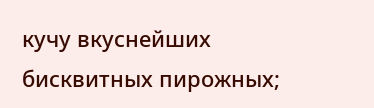кучу вкуснейших бисквитных пирожных;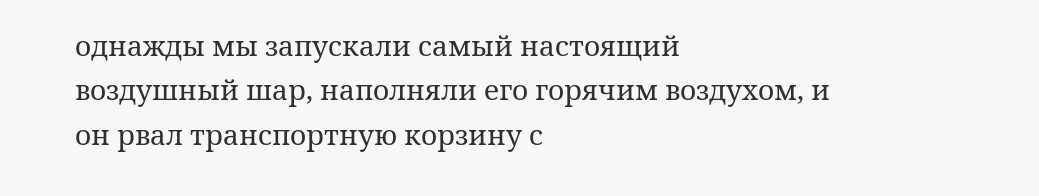однажды мы запускали самый настоящий воздушный шар, наполняли его горячим воздухом, и он рвал транспортную корзину с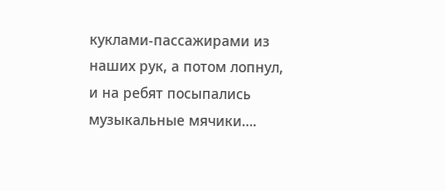куклами-пассажирами из наших рук, а потом лопнул, и на ребят посыпались музыкальные мячики….